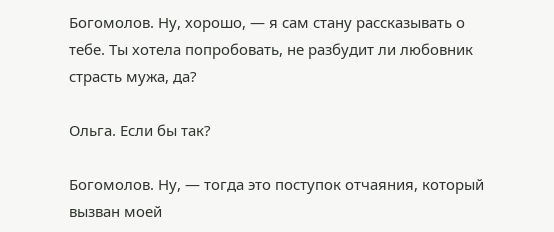Богомолов. Ну, хорошо, — я сам стану рассказывать о тебе. Ты хотела попробовать, не разбудит ли любовник страсть мужа, да?

Ольга. Если бы так?

Богомолов. Ну, — тогда это поступок отчаяния, который вызван моей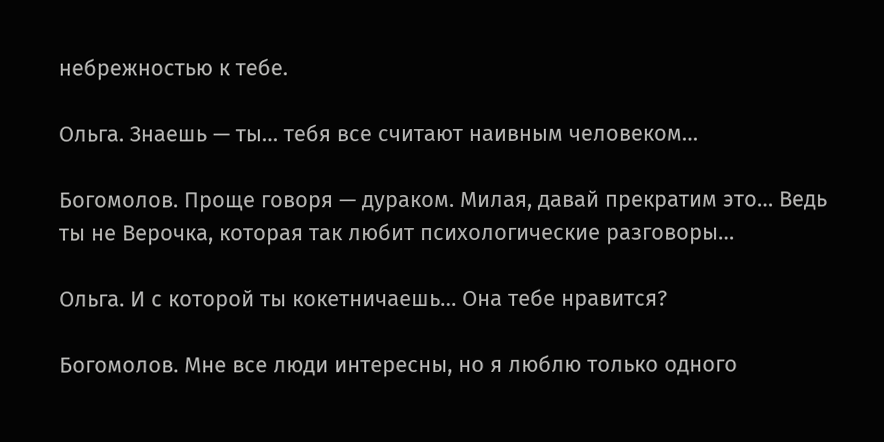небрежностью к тебе.

Ольга. Знаешь — ты… тебя все считают наивным человеком…

Богомолов. Проще говоря — дураком. Милая, давай прекратим это… Ведь ты не Верочка, которая так любит психологические разговоры…

Ольга. И с которой ты кокетничаешь… Она тебе нравится?

Богомолов. Мне все люди интересны, но я люблю только одного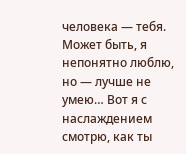человека — тебя. Может быть, я непонятно люблю, но — лучше не умею… Вот я с наслаждением смотрю, как ты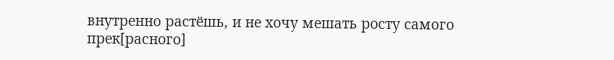внутренно растёшь, и не хочу мешать росту самого прек[расного]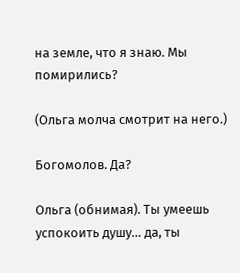на земле, что я знаю. Мы помирились?

(Ольга молча смотрит на него.)

Богомолов. Да?

Ольга (обнимая). Ты умеешь успокоить душу… да, ты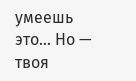умеешь это… Но — твоя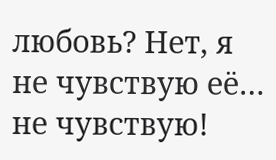любовь? Нет, я не чувствую её… не чувствую!